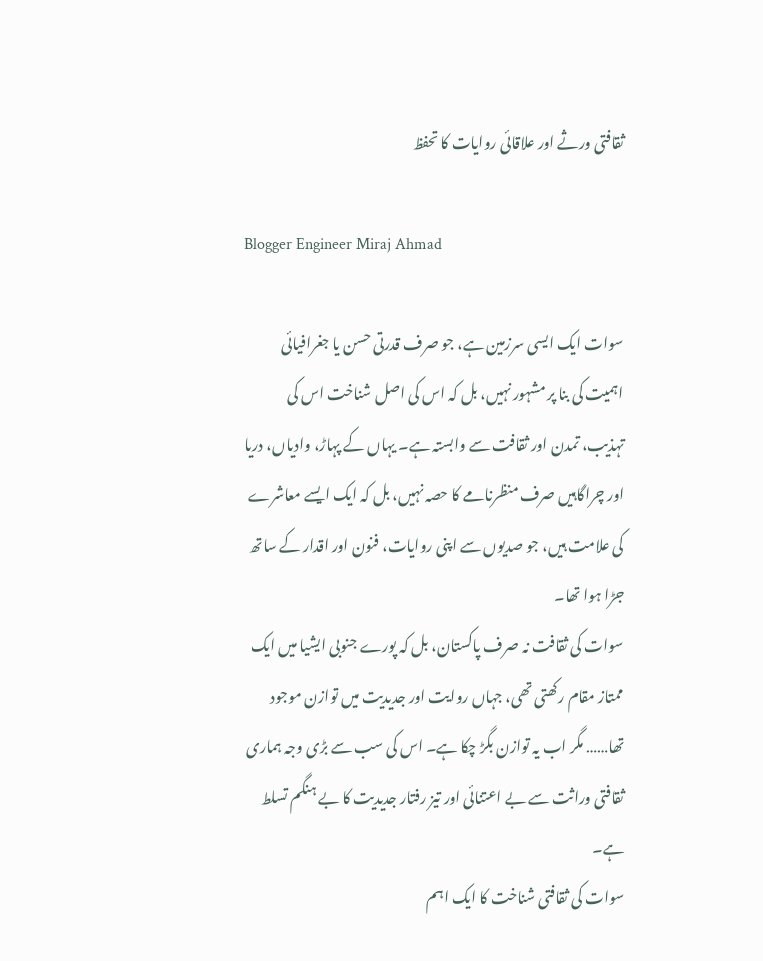ثقافتی ورثے اور علاقائی روایات کا تحفظ

Blogger Engineer Miraj Ahmad

سوات ایک ایسی سرزمین ہے، جو صرف قدرتی حسن یا جغرافیائی اہمیت کی بنا پر مشہور نہیں، بل کہ اس کی اصل شناخت اس کی تہذیب، تمدن اور ثقافت سے وابستہ ہے۔ یہاں کے پہاڑ، وادیاں، دریا اور چراگاہیں صرف منظرنامے کا حصہ نہیں، بل کہ ایک ایسے معاشرے کی علامت ہیں، جو صدیوں سے اپنی روایات، فنون اور اقدار کے ساتھ جڑا ہوا تھا۔
سوات کی ثقافت نہ صرف پاکستان، بل کہ پورے جنوبی ایشیا میں ایک ممتاز مقام رکھتی تھی، جہاں روایت اور جدیدیت میں توازن موجود تھا…… مگر اب یہ توازن بگڑ چکا ہے۔ اس کی سب سے بڑی وجہ ہماری ثقافتی وراثت سے بے اعتنائی اور تیز رفتار جدیدیت کا بے ہنگم تسلط ہے۔
سوات کی ثقافتی شناخت کا ایک اہم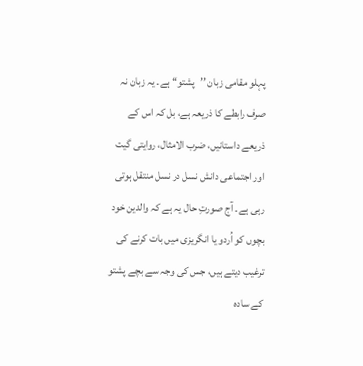پہلو مقامی زبان ’’پشتو‘‘ ہے۔ یہ زبان نہ صرف رابطے کا ذریعہ ہے، بل کہ اس کے ذریعے داستانیں، ضرب الامثال، روایتی گیت اور اجتماعی دانش نسل در نسل منتقل ہوتی رہی ہے۔ آج صورتِ حال یہ ہے کہ والدین خود بچوں کو اُردو یا انگریزی میں بات کرنے کی ترغیب دیتے ہیں، جس کی وجہ سے بچے پشتو کے سادہ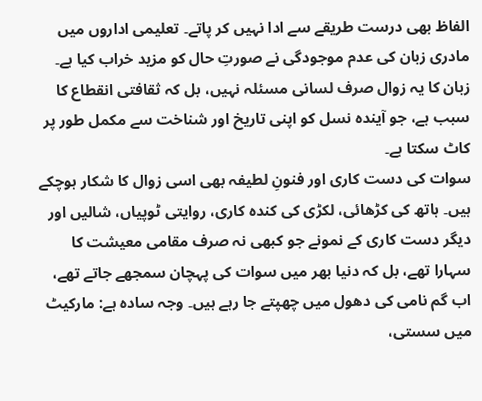الفاظ بھی درست طریقے سے ادا نہیں کر پاتے۔ تعلیمی اداروں میں مادری زبان کی عدم موجودگی نے صورتِ حال کو مزید خراب کیا ہے۔
زبان کا یہ زوال صرف لسانی مسئلہ نہیں، بل کہ ثقافتی انقطاع کا سبب ہے، جو آیندہ نسل کو اپنی تاریخ اور شناخت سے مکمل طور پر کاٹ سکتا ہے۔
سوات کی دست کاری اور فنونِ لطیفہ بھی اسی زوال کا شکار ہوچکے ہیں۔ ہاتھ کی کڑھائی، لکڑی کی کندہ کاری، روایتی ٹوپیاں، شالیں اور دیگر دست کاری کے نمونے جو کبھی نہ صرف مقامی معیشت کا سہارا تھے، بل کہ دنیا بھر میں سوات کی پہچان سمجھے جاتے تھے، اب گم نامی کی دھول میں چھپتے جا رہے ہیں۔ وجہ سادہ ہے: مارکیٹ میں سستی،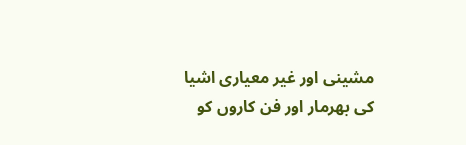مشینی اور غیر معیاری اشیا کی بھرمار اور فن کاروں کو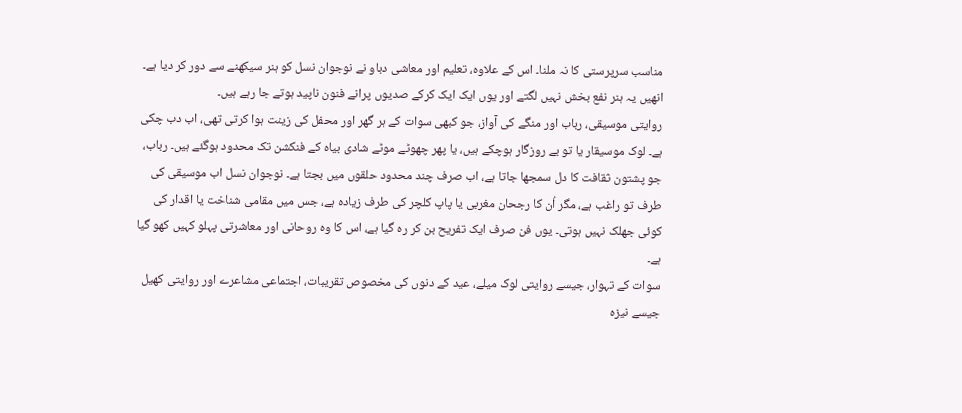مناسب سرپرستی کا نہ ملنا۔ اس کے علاوہ، تعلیم اور معاشی دباو نے نوجوان نسل کو ہنر سیکھنے سے دور کر دیا ہے۔ انھیں یہ ہنر نفع بخش نہیں لگتے اور یوں ایک ایک کرکے صدیوں پرانے فنون ناپید ہوتے جا رہے ہیں۔
روایتی موسیقی، رباب اور منگے کی آواز، جو کبھی سوات کے ہر گھر اور محفل کی زینت ہوا کرتی تھی، اب دب چکی ہے۔ لوک موسیقار یا تو بے روزگار ہوچکے ہیں، یا پھر چھوٹے موٹے شادی بیاہ کے فنکشن تک محدود ہوگئے ہیں۔ رباب، جو پشتون ثقافت کا دل سمجھا جاتا ہے، اب صرف چند محدود حلقوں میں بجتا ہے۔ نوجوان نسل اب موسیقی کی طرف تو راغب ہے، مگر اُن کا رجحان مغربی یا پاپ کلچر کی طرف زیادہ ہے، جس میں مقامی شناخت یا اقدار کی کوئی جھلک نہیں ہوتی۔ یوں فن صرف ایک تفریح بن کر رہ گیا ہے، اس کا وہ روحانی اور معاشرتی پہلو کہیں کھو گیا ہے۔
سوات کے تہوار، جیسے روایتی لوک میلے، عید کے دنوں کی مخصوص تقریبات، اجتماعی مشاعرے اور روایتی کھیل جیسے نیزہ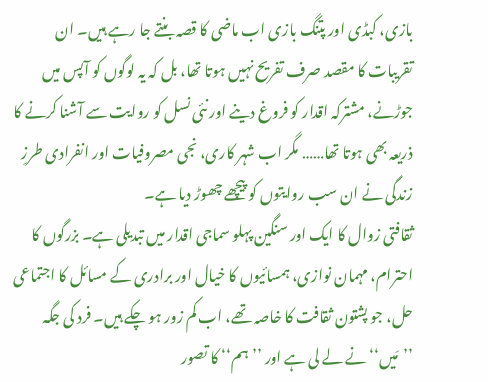بازی، کبڈی اور پتنگ بازی اب ماضی کا قصہ بنتے جا رہے ہیں۔ ان تقریبات کا مقصد صرف تفریح نہیں ہوتا تھا، بل کہ یہ لوگوں کو آپس میں جوڑنے، مشترکہ اقدار کو فروغ دینے اور نئی نسل کو روایت سے آشنا کرنے کا ذریعہ بھی ہوتا تھا…… مگر اب شہر کاری، نجی مصروفیات اور انفرادی طرزِ زندگی نے ان سب روایتوں کو پیچھے چھوڑ دیا ہے۔
ثقافتی زوال کا ایک اور سنگین پہلو سماجی اقدار میں تبدیلی ہے۔ بزرگوں کا احترام، مہمان نوازی، ہمسائیوں کا خیال اور برادری کے مسائل کا اجتماعی حل، جو پشتون ثقافت کا خاصہ تھے، اب کم زور ہو چکے ہیں۔ فرد کی جگہ ’’مَیں‘‘ نے لے لی ہے اور ’’ہم‘‘ کا تصور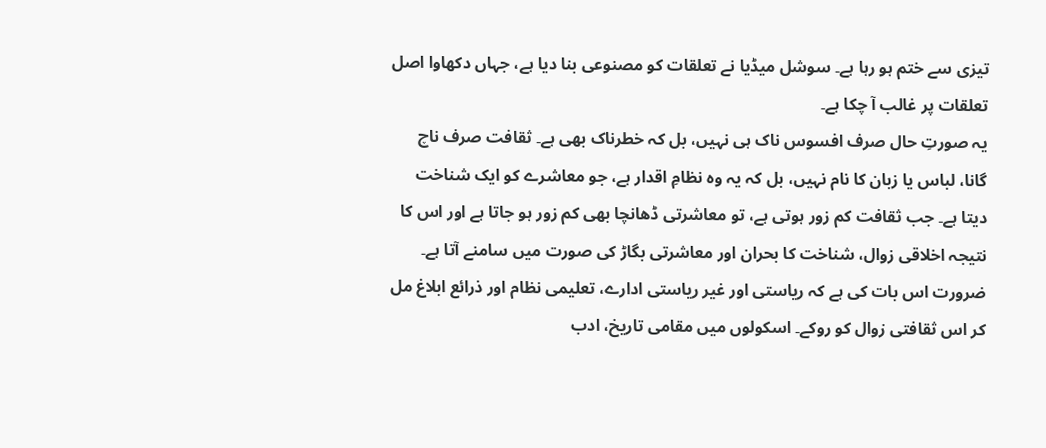تیزی سے ختم ہو رہا ہے۔ سوشل میڈیا نے تعلقات کو مصنوعی بنا دیا ہے، جہاں دکھاوا اصل تعلقات پر غالب آ چکا ہے۔
یہ صورتِ حال صرف افسوس ناک ہی نہیں، بل کہ خطرناک بھی ہے۔ ثقافت صرف ناچ گانا، لباس یا زبان کا نام نہیں، بل کہ یہ وہ نظامِ اقدار ہے، جو معاشرے کو ایک شناخت دیتا ہے۔ جب ثقافت کم زور ہوتی ہے، تو معاشرتی ڈھانچا بھی کم زور ہو جاتا ہے اور اس کا نتیجہ اخلاقی زوال، شناخت کا بحران اور معاشرتی بگاڑ کی صورت میں سامنے آتا ہے۔
ضرورت اس بات کی ہے کہ ریاستی اور غیر ریاستی ادارے، تعلیمی نظام اور ذرائع ابلاغ مل کر اس ثقافتی زوال کو روکے۔ اسکولوں میں مقامی تاریخ، ادب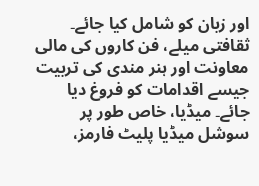اور زبان کو شامل کیا جائے۔ ثقافتی میلے، فن کاروں کی مالی معاونت اور ہنر مندی کی تربیت جیسے اقدامات کو فروغ دیا جائے۔ میڈیا، خاص طور پر سوشل میڈیا پلیٹ فارمز،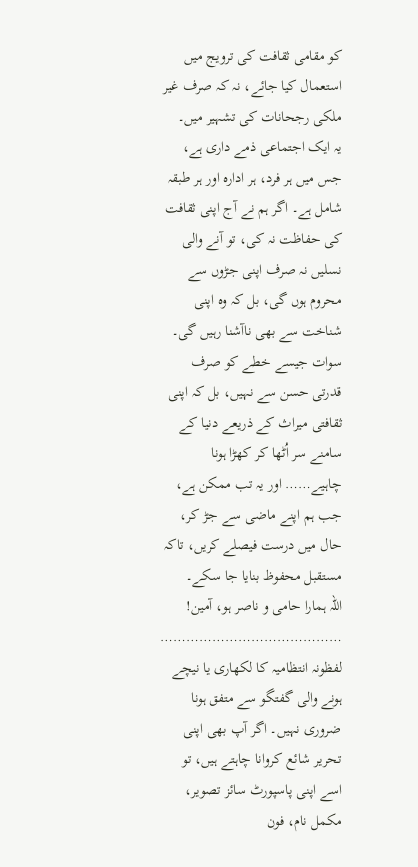کو مقامی ثقافت کی ترویج میں استعمال کیا جائے، نہ کہ صرف غیر ملکی رجحانات کی تشہیر میں۔
یہ ایک اجتماعی ذمے داری ہے، جس میں ہر فرد، ہر ادارہ اور ہر طبقہ شامل ہے۔ اگر ہم نے آج اپنی ثقافت کی حفاظت نہ کی، تو آنے والی نسلیں نہ صرف اپنی جڑوں سے محروم ہوں گی، بل کہ وہ اپنی شناخت سے بھی ناآشنا رہیں گی۔
سوات جیسے خطے کو صرف قدرتی حسن سے نہیں، بل کہ اپنی ثقافتی میراث کے ذریعے دنیا کے سامنے سر اُٹھا کر کھڑا ہونا چاہیے…… اور یہ تب ممکن ہے، جب ہم اپنے ماضی سے جڑ کر، حال میں درست فیصلے کریں، تاکہ مستقبل محفوظ بنایا جا سکے۔
اللہ ہمارا حامی و ناصر ہو، آمین!
……………………………………
لفظونہ انتظامیہ کا لکھاری یا نیچے ہونے والی گفتگو سے متفق ہونا ضروری نہیں۔ اگر آپ بھی اپنی تحریر شائع کروانا چاہتے ہیں، تو اسے اپنی پاسپورٹ سائز تصویر، مکمل نام، فون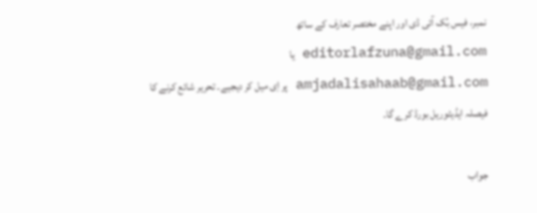نمبر، فیس بُک آئی ڈی اور اپنے مختصر تعارف کے ساتھ editorlafzuna@gmail.com یا amjadalisahaab@gmail.com پر اِی میل کر دیجیے۔ تحریر شائع کرنے کا فیصلہ ایڈیٹوریل بورڈ کرے گا۔

جواب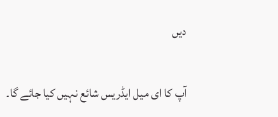دیں

آپ کا ای میل ایڈریس شائع نہیں کیا جائے گا۔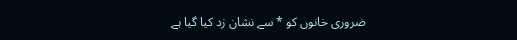ضروری خانوں کو * سے نشان زد کیا گیا ہے